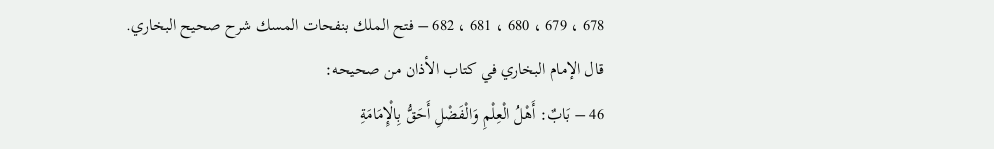678 ، 679 ، 680 ، 681 ، 682 – فتح الملك بنفحات المسك شرح صحيح البخاري.
قال الإمام البخاري في كتاب الأذان من صحيحه:
46 – بَابٌ: أَهْلُ الْعِلْمِ وَالْفَضْلِ أَحَقُّ بِالْإِمَامَةِ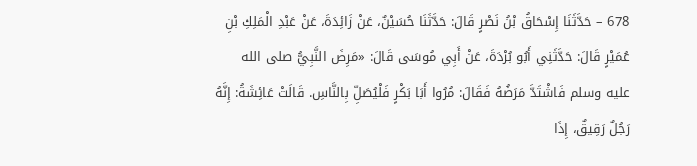678 – حَدَّثَنَا إِسْحَاقُ بْنُ نَصْرٍ قَالَ: حَدَّثَنَا حُسَيْنٌ، عَنْ زَائِدَةَ، عَنْ عَبْدِ الْمَلِكِ بْنِ عُمَيْرٍ قَالَ: حَدَّثَنِي أَبُو بُرْدَةَ، عَنْ أَبِي مُوسَى قَالَ: «مَرِضَ النَّبِيُّ صلى الله عليه وسلم فَاشْتَدَّ مَرَضُهُ فَقَالَ: مُرُوا أَبَا بَكْرٍ فَلْيُصَلِّ بِالنَّاسِ. قَالَتْ عَائِشَةُ: إِنَّهُ رَجُلٌ رَقِيقٌ، إِذَا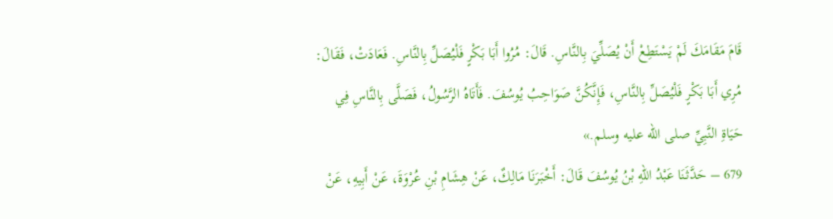قَامَ مَقَامَكَ لَمْ يَسْتَطِعْ أَنْ يُصَلِّيَ بِالنَّاسِ. قَالَ: مُرُوا أَبَا بَكْرٍ فَلْيُصَلِّ بِالنَّاسِ. فَعَادَتْ، فَقَالَ: مُرِي أَبَا بَكْرٍ فَلْيُصَلِّ بِالنَّاسِ، فَإِنَّكُنَّ صَوَاحِبُ يُوسُفَ. فَأَتَاهُ الرَّسُولُ، فَصَلَّى بِالنَّاسِ فِي حَيَاةِ النَّبِيِّ صلى الله عليه وسلم.»
679 – حَدَّثَنَا عَبْدُ اللهِ بْنُ يُوسُفَ قَالَ: أَخْبَرَنَا مَالِكٌ، عَنْ هِشَامِ بْنِ عُرْوَةَ، عَنْ أَبِيهِ، عَنْ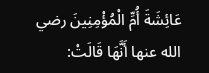عَائِشَةَ أُمِّ الْمُؤْمِنِينَ رضي الله عنها أَنَّهَا قَالَتْ: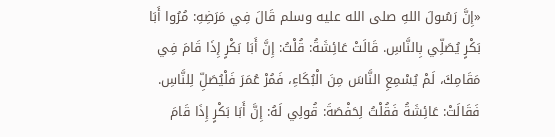«إِنَّ رَسُولَ اللهِ صلى الله عليه وسلم قَالَ فِي مَرَضِهِ: مُرُوا أَبَا بَكْرٍ يُصَلِّي بِالنَّاسِ. قَالَتْ عَائِشَةُ: قُلْتُ: إِنَّ أَبَا بَكْرٍ إِذَا قَامَ فِي مَقَامِكَ، لَمْ يُسْمِعِ النَّاسَ مِنَ الْبُكَاءِ، فَمُرْ عُمَرَ فَلْيُصَلِّ لِلنَّاسِ. فَقَالَتْ: عَائِشَةُ فَقُلْتُ لِحَفْصَةَ: قُولِي لَهُ: إِنَّ أَبَا بَكْرٍ إِذَا قَامَ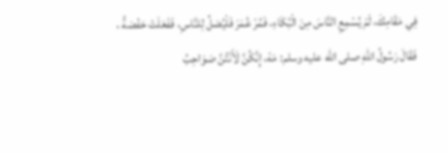فِي مَقَامِكَ، لَمْ يُسْمِعِ النَّاسَ مِنَ الْبُكَاءِ، فَمُرْ عُمَرَ فَلْيُصَلِّ لِلنَّاسِ، فَفَعَلَتْ حَفْصَةُ ، فَقَالَ رَسُولُ اللهِ صلى الله عليه وسلم: مَهْ، إِنَّكُنَّ لَأَنْتُنَّ صَوَاحِبُ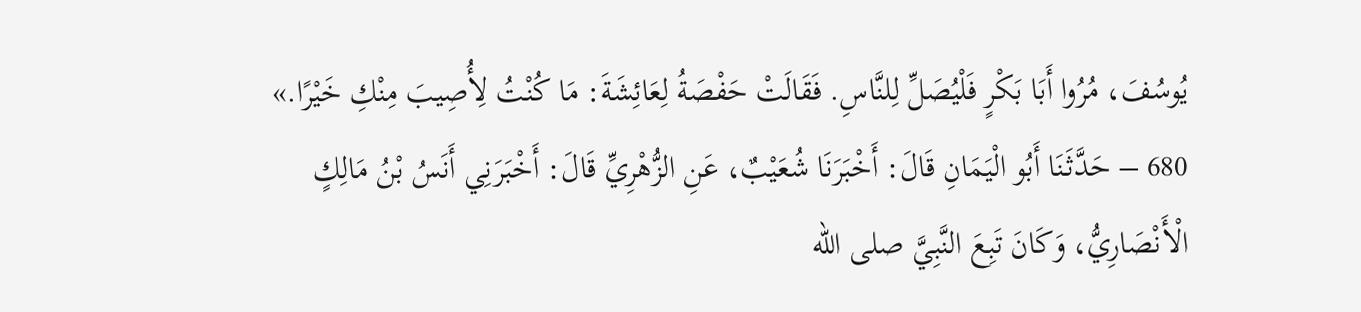يُوسُفَ، مُرُوا أَبَا بَكْرٍ فَلْيُصَلِّ لِلنَّاسِ. فَقَالَتْ حَفْصَةُ لِعَائِشَةَ: مَا كُنْتُ لِأُصِيبَ مِنْكِ خَيْرًا.»
680 – حَدَّثَنَا أَبُو الْيَمَانِ قَالَ: أَخْبَرَنَا شُعَيْبٌ، عَنِ الزُّهْرِيِّ قَالَ: أَخْبَرَنِي أَنَسُ بْنُ مَالِكٍ
الْأَنْصَارِيُّ، وَكَانَ تَبِعَ النَّبِيَّ صلى الله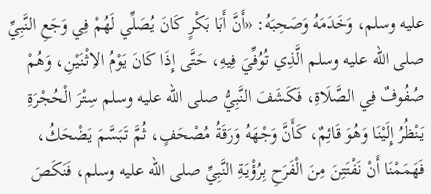عليه وسلم، وَخَدَمَهُ وَصَحِبَهُ: «أَنَّ أَبَا بَكْرٍ كَانَ يُصَلِّي لَهُمْ فِي وَجَعِ النَّبِيِّ صلى الله عليه وسلم الَّذِي تُوُفِّيَ فِيهِ، حَتَّى إِذَا كَانَ يَوْمُ الاِثْنَيْنِ، وَهُمْ صُفُوفٌ فِي الصَّلَاةِ، فَكَشَفَ النَّبِيُّ صلى الله عليه وسلم سِتْرَ الْحُجْرَةِ يَنْظُرُ إِلَيْنَا وَهُوَ قَائِمٌ، كَأَنَّ وَجْهَهُ وَرَقَةُ مُصْحَفٍ، ثُمَّ تَبَسَّمَ يَضْحَكُ، فَهَمَمْنَا أَنْ نَفْتَتِنَ مِنَ الْفَرَحِ بِرُؤْيَةِ النَّبِيِّ صلى الله عليه وسلم، فَنَكَصَ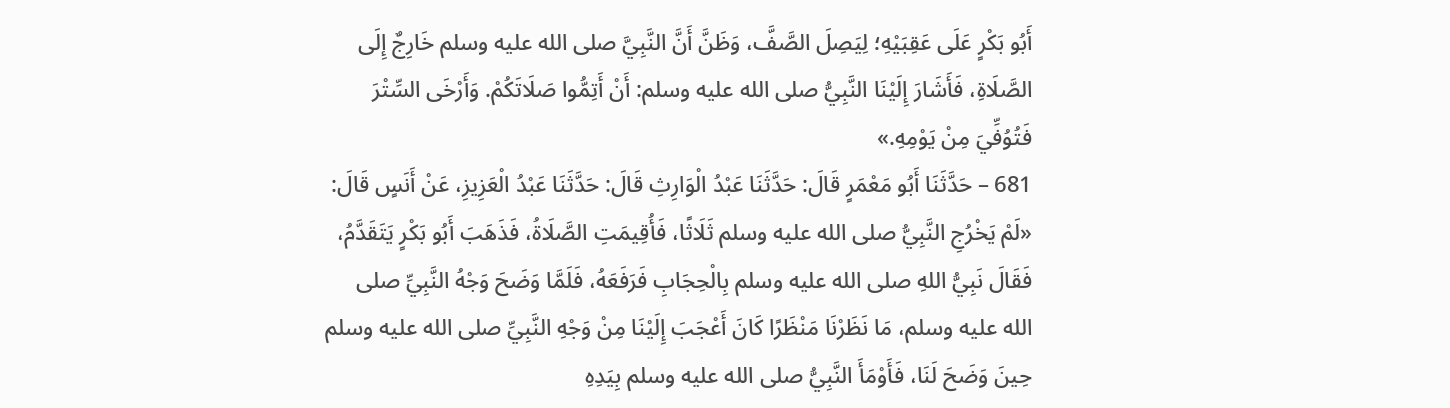أَبُو بَكْرٍ عَلَى عَقِبَيْهِ؛ لِيَصِلَ الصَّفَّ، وَظَنَّ أَنَّ النَّبِيَّ صلى الله عليه وسلم خَارِجٌ إِلَى الصَّلَاةِ، فَأَشَارَ إِلَيْنَا النَّبِيُّ صلى الله عليه وسلم: أَنْ أَتِمُّوا صَلَاتَكُمْ. وَأَرْخَى السِّتْرَ فَتُوُفِّيَ مِنْ يَوْمِهِ.»
681 – حَدَّثَنَا أَبُو مَعْمَرٍ قَالَ: حَدَّثَنَا عَبْدُ الْوَارِثِ قَالَ: حَدَّثَنَا عَبْدُ الْعَزِيزِ، عَنْ أَنَسٍ قَالَ: «لَمْ يَخْرُجِ النَّبِيُّ صلى الله عليه وسلم ثَلَاثًا، فَأُقِيمَتِ الصَّلَاةُ، فَذَهَبَ أَبُو بَكْرٍ يَتَقَدَّمُ، فَقَالَ نَبِيُّ اللهِ صلى الله عليه وسلم بِالْحِجَابِ فَرَفَعَهُ، فَلَمَّا وَضَحَ وَجْهُ النَّبِيِّ صلى الله عليه وسلم، مَا نَظَرْنَا مَنْظَرًا كَانَ أَعْجَبَ إِلَيْنَا مِنْ وَجْهِ النَّبِيِّ صلى الله عليه وسلم حِينَ وَضَحَ لَنَا، فَأَوْمَأَ النَّبِيُّ صلى الله عليه وسلم بِيَدِهِ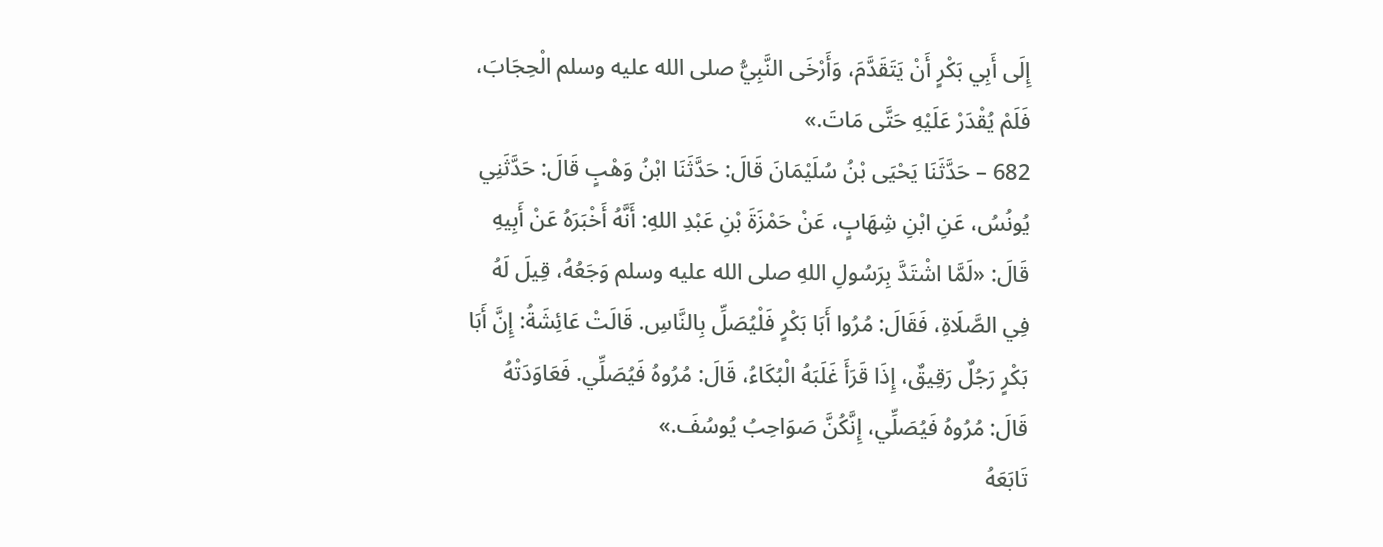إِلَى أَبِي بَكْرٍ أَنْ يَتَقَدَّمَ، وَأَرْخَى النَّبِيُّ صلى الله عليه وسلم الْحِجَابَ، فَلَمْ يُقْدَرْ عَلَيْهِ حَتَّى مَاتَ.»
682 – حَدَّثَنَا يَحْيَى بْنُ سُلَيْمَانَ قَالَ: حَدَّثَنَا ابْنُ وَهْبٍ قَالَ: حَدَّثَنِي يُونُسُ، عَنِ ابْنِ شِهَابٍ، عَنْ حَمْزَةَ بْنِ عَبْدِ اللهِ: أَنَّهُ أَخْبَرَهُ عَنْ أَبِيهِ قَالَ: «لَمَّا اشْتَدَّ بِرَسُولِ اللهِ صلى الله عليه وسلم وَجَعُهُ، قِيلَ لَهُ فِي الصَّلَاةِ، فَقَالَ: مُرُوا أَبَا بَكْرٍ فَلْيُصَلِّ بِالنَّاسِ. قَالَتْ عَائِشَةُ: إِنَّ أَبَا بَكْرٍ رَجُلٌ رَقِيقٌ، إِذَا قَرَأَ غَلَبَهُ الْبُكَاءُ، قَالَ: مُرُوهُ فَيُصَلِّي. فَعَاوَدَتْهُ قَالَ: مُرُوهُ فَيُصَلِّي، إِنَّكُنَّ صَوَاحِبُ يُوسُفَ.»
تَابَعَهُ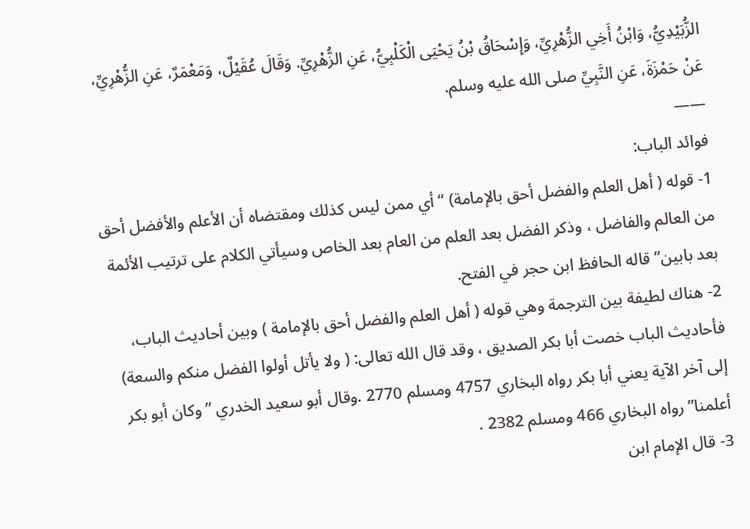الزُّبَيْدِيُّ، وَابْنُ أَخِي الزُّهْرِيِّ، وَإِسْحَاقُ بْنُ يَحْيَى الْكَلْبِيُّ، عَنِ الزُّهْرِيِّ. وَقَالَ عُقَيْلٌ، وَمَعْمَرٌ، عَنِ الزُّهْرِيِّ، عَنْ حَمْزَةَ، عَنِ النَّبِيِّ صلى الله عليه وسلم.
——
فوائد الباب:
1- قوله ( أهل العلم والفضل أحق بالإمامة) “أي ممن ليس كذلك ومقتضاه أن الأعلم والأفضل أحق من العالم والفاضل ، وذكر الفضل بعد العلم من العام بعد الخاص وسيأتي الكلام على ترتيب الأئمة بعد بابين” قاله الحافظ ابن حجر في الفتح.
2- هناك لطيفة بين الترجمة وهي قوله ( أهل العلم والفضل أحق بالإمامة ) وبين أحاديث الباب، فأحاديث الباب خصت أبا بكر الصديق ، وقد قال الله تعالى: ( ولا يأتل أولوا الفضل منكم والسعة) إلى آخر الآية يعني أبا بكر رواه البخاري 4757 ومسلم 2770 .وقال أبو سعيد الخدري ” وكان أبو بكر أعلمنا” رواه البخاري 466 ومسلم 2382 .
3- قال الإمام ابن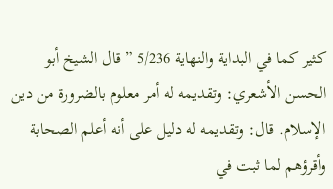كثير كما في البداية والنهاية 5/236 ” قال الشيخ أبو الحسن الأشعري: وتقديمه له أمر معلوم بالضرورة من دين الإسلام. قال: وتقديمه له دليل على أنه أعلم الصحابة وأقرؤهم لما ثبت في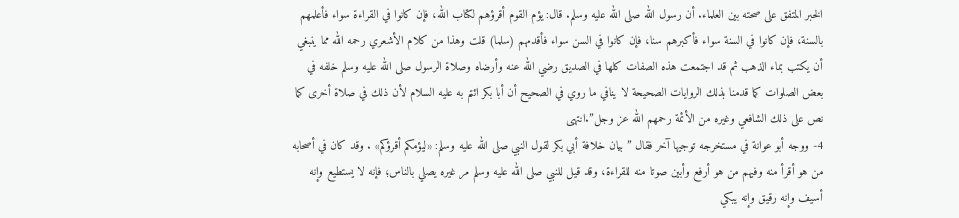الخبر المتفق على صحته بين العلماء. أن رسول الله صلى الله عليه وسلم. قال: يؤم القوم أقرؤهم لكتاب الله، فإن كانوا في القراءة سواء فأعلمهم بالسنة، فإن كانوا في السنة سواء فأكبرهم سنا، فإن كانوا في السن سواء فأقدمهم (سلما) قلت وهذا من كلام الأشعري رحمه الله مما ينبغي أن يكتب بماء الذهب ثم قد اجتمعت هذه الصفات كلها في الصديق رضي الله عنه وأرضاه وصلاة الرسول صلى الله عليه وسلم خلفه في بعض الصلوات كما قدمنا بذلك الروايات الصحيحة لا ينافي ما روي في الصحيح أن أبا بكر ائتم به عليه السلام لأن ذلك في صلاة أخرى كما نص على ذلك الشافعي وغيره من الأئمة رحمهم الله عز وجل”.انتهى
4- ووجه أبو عوانة في مستخرجه توجيها آخر فقال ” بيان خلافة أبي بكر لقول النبي صلى الله عليه وسلم: «ليؤمكم أقرؤكم» . وقد كان في أصحابه من هو أقرأ منه وفيهم من هو أرفع وأبين صوتا منه للقراءة، وقد قيل للنبي صلى الله عليه وسلم مر غيره يصلي بالناس؛ فإنه لا يستطيع وإنه أسيف وإنه رقيق وإنه يبكي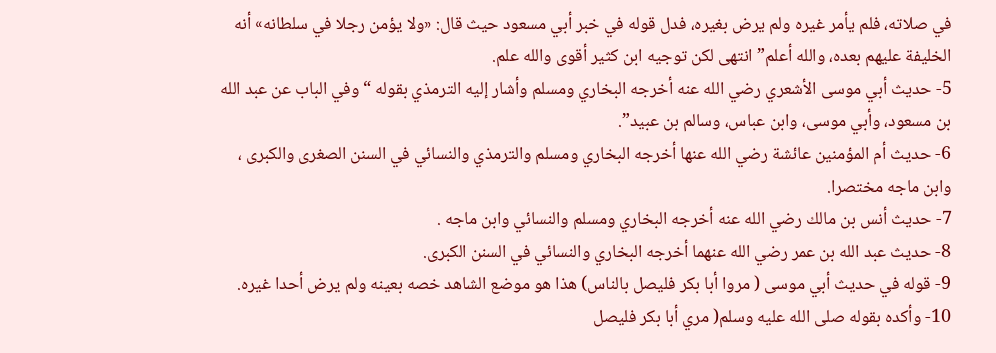في صلاته، فلم يأمر غيره ولم يرض بغيره، فدل قوله في خبر أبي مسعود حيث قال: «ولا يؤمن رجلا في سلطانه» أنه الخليفة عليهم بعده، والله أعلم” انتهى لكن توجيه ابن كثير أقوى والله علم.
5- حديث أبي موسى الأشعري رضي الله عنه أخرجه البخاري ومسلم وأشار إليه الترمذي بقوله “وفي الباب عن عبد الله بن مسعود، وأبي موسى، وابن عباس، وسالم بن عبيد”.
6- حديث أم المؤمنين عائشة رضي الله عنها أخرجه البخاري ومسلم والترمذي والنسائي في السنن الصغرى والكبرى ، وابن ماجه مختصرا.
7- حديث أنس بن مالك رضي الله عنه أخرجه البخاري ومسلم والنسائي وابن ماجه .
8- حديث عبد الله بن عمر رضي الله عنهما أخرجه البخاري والنسائي في السنن الكبرى.
9- قوله في حديث أبي موسى ( مروا أبا بكر فليصل بالناس) هذا هو موضع الشاهد خصه بعينه ولم يرض أحدا غيره.
10- وأكده بقوله صلى الله عليه وسلم( مري أبا بكر فليصل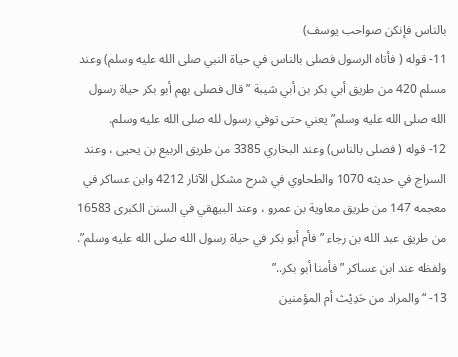بالناس فإنكن صواحب يوسف)
11- قوله ( فأتاه الرسول فصلى بالناس في حياة النبي صلى الله عليه وسلم) وعند مسلم 420 من طريق أبي بكر بن أبي شيبة ” قال فصلى بهم أبو بكر حياة رسول الله صلى الله عليه وسلم” يعني حتى توفي رسول لله صلى الله عليه وسلم.
12- قوله ( فصلى بالناس) وعند البخاري 3385 من طريق الربيع بن يحيى ، وعند السراج في حديثه 1070 والطحاوي في شرح مشكل الآثار 4212 وابن عساكر في معجمه 147 من طريق معاوية بن عمرو ، وعند البيهقي في السنن الكبرى 16583 من طريق عبد الله بن رجاء ” فأم أبو بكر في حياة رسول الله صلى الله عليه وسلم”. ولفظه عند ابن عساكر ” فأمنا أبو بكر..”
13- “والمراد من حَدِيْث أم المؤمنين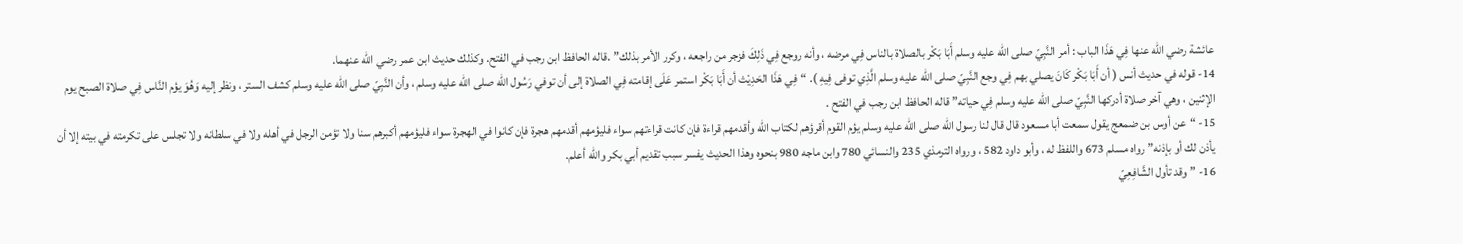عائشة رضي الله عنها فِي هَذَا الباب : أمر النَّبِيّ صلى الله عليه وسلم أَبَا بَكْر بالصلاة بالناس فِي مرضه ، وأنه روجع فِي ذَلِكَ فزجر من راجعه ، وكرر الأمر بذلك” .قاله الحافظ ابن رجب في الفتح. وكذلك حديث ابن عمر رضي الله عنهما.
14- قوله في حديث أنس ( أن أَبَا بَكْر كَانَ يصلي بهم فِي وجع النَّبِيّ صلى الله عليه وسلم الَّذِي توفى فِيهِ ). “فِي هَذَا الحَدِيْث أن أَبَا بَكْر استمر عَلَى إقامته فِي الصلاة إلى أن توفي رَسُول الله صلى الله عليه وسلم ، وأن النَّبِيّ صلى الله عليه وسلم كشف الستر ، ونظر إليه وَهُوَ يؤم النَّاس فِي صلاة الصبح يوم الإثنين ، وهي آخر صلاة أدركها النَّبِيّ صلى الله عليه وسلم فِي حياته” قاله الحافظ ابن رجب في الفتح .
15- “عن أوس بن ضمعج يقول سمعت أبا مسعود قال قال لنا رسول الله صلى الله عليه وسلم يؤم القوم أقرؤهم لكتاب الله وأقدمهم قراءة فإن كانت قراءتهم سواء فليؤمهم أقدمهم هجرة فإن كانوا في الهجرة سواء فليؤمهم أكبرهم سنا ولا تؤمن الرجل في أهله ولا في سلطانه ولا تجلس على تكرمته في بيته إلا أن يأذن لك أو بإذنه” رواه مسلم 673 واللفظ له ، وأبو داود 582 ، ورواه الترمذي 235 والنسائي 780 وابن ماجه 980 بنحوه وهذا الحديث يفسر سبب تقديم أبي بكر والله أعلم.
16- ” وقد تأول الشَّافِعِيّ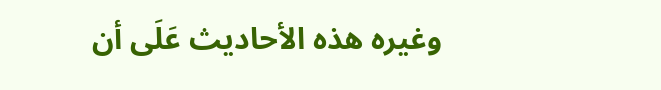وغيره هذه الأحاديث عَلَى أن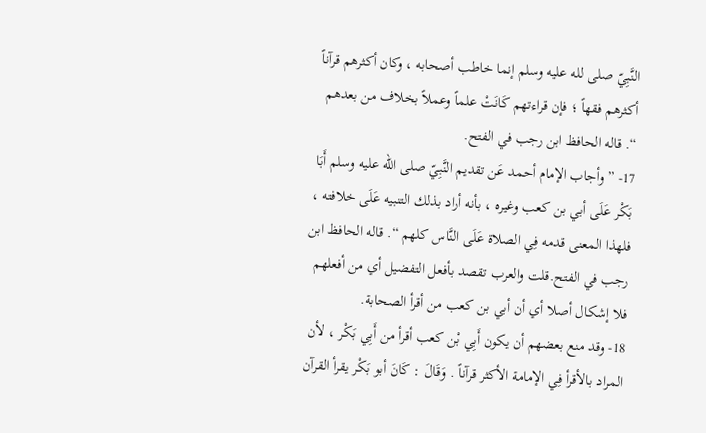النَّبِيّ صلى لله عليه وسلم إنما خاطب أصحابه ، وكان أكثرهم قرآناً أكثرهم فقهاً ؛ فإن قراءتهم كَانَتْ علماً وعملاً بخلاف من بعدهم “. قاله الحافظ ابن رجب في الفتح.
17- ” وأجاب الإمام أحمد عَن تقديم النَّبِيّ صلى الله عليه وسلم أَبَا بَكْر عَلَى أبي بن كعب وغيره ، بأنه أراد بذلك التنبيه عَلَى خلافته ، فلهذا المعنى قدمه فِي الصلاة عَلَى النَّاس كلهم “. قاله الحافظ ابن رجب في الفتح.قلت والعرب تقصد بأفعل التفضيل أي من أفعلهم فلا إشكال أصلا أي أن أبي بن كعب من أقرأ الصحابة.
18- وقد منع بعضهم أن يكون أَبِي بْن كعب أقرأ من أَبِي بَكْر ، لأن المراد بالأقرأ فِي الإمامة الأكثر قرآناً . وَقَالَ : كَانَ أبو بَكْر يقرأ القرآن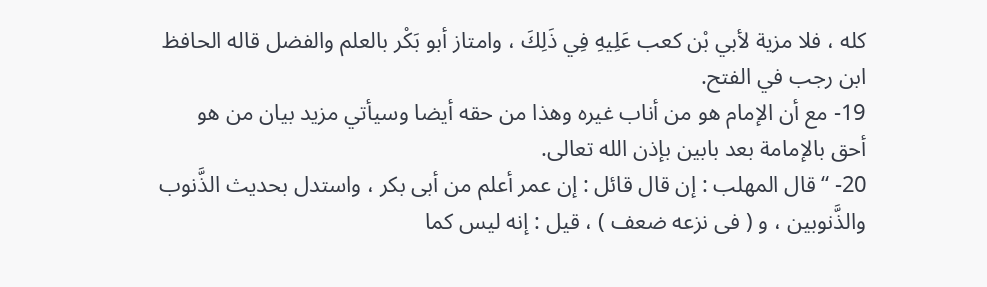كله ، فلا مزية لأبي بْن كعب عَلِيهِ فِي ذَلِكَ ، وامتاز أبو بَكْر بالعلم والفضل قاله الحافظ ابن رجب في الفتح.
19- مع أن الإمام هو من أناب غيره وهذا من حقه أيضا وسيأتي مزيد بيان من هو أحق بالإمامة بعد بابين بإذن الله تعالى.
20- “قال المهلب : إن قال قائل : إن عمر أعلم من أبى بكر ، واستدل بحديث الذَّنوب والذَّنوبين ، و ( فى نزعه ضعف ) ، قيل : إنه ليس كما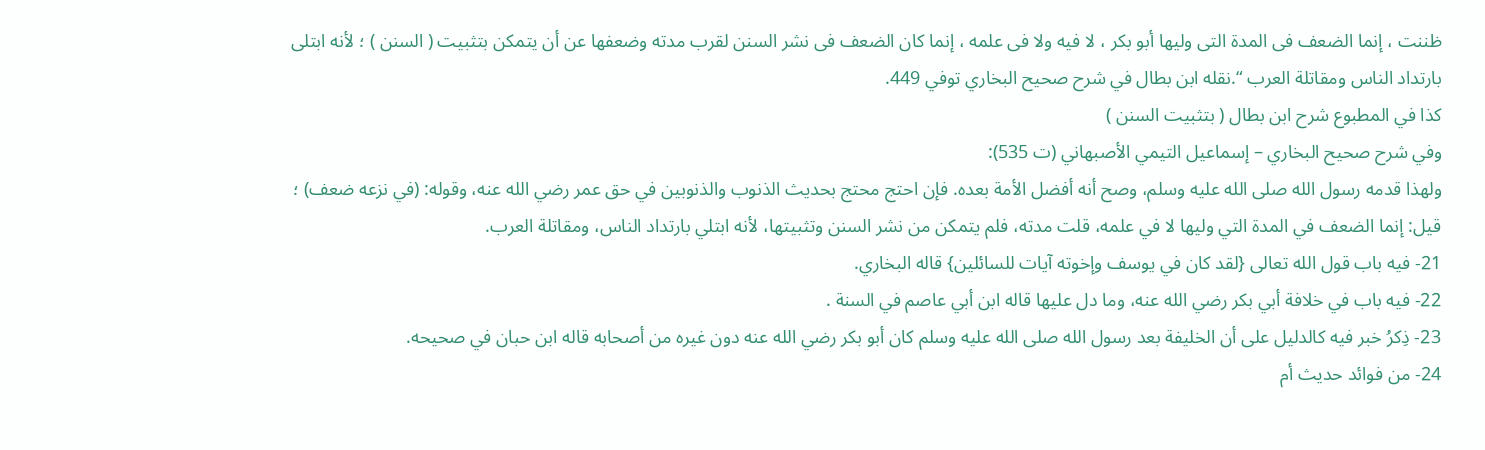ظننت ، إنما الضعف فى المدة التى وليها أبو بكر ، لا فيه ولا فى علمه ، إنما كان الضعف فى نشر السنن لقرب مدته وضعفها عن أن يتمكن بتثبيت ( السنن ) ؛ لأنه ابتلى بارتداد الناس ومقاتلة العرب “.نقله ابن بطال في شرح صحيح البخاري توفي 449.
كذا في المطبوع شرح ابن بطال ( بتثبيت السنن )
وفي شرح صحيح البخاري – إسماعيل التيمي الأصبهاني (ت 535):
ولهذا قدمه رسول الله صلى الله عليه وسلم، وصح أنه أفضل الأمة بعده. فإن احتج محتج بحديث الذنوب والذنوبين في حق عمر رضي الله عنه، وقوله: (في نزعه ضعف) ؛ قيل: إنما الضعف في المدة التي وليها لا في علمه، قلت مدته، فلم يتمكن من نشر السنن وتثبيتها، لأنه ابتلي بارتداد الناس، ومقاتلة العرب.
21- فيه باب قول الله تعالى {لقد كان في يوسف وإخوته آيات للسائلين} قاله البخاري.
22- فيه باب في خلافة أبي بكر رضي الله عنه، وما دل عليها قاله ابن أبي عاصم في السنة .
23- ذِكرُ خبر فيه كالدليل على أن الخليفة بعد رسول الله صلى الله عليه وسلم كان أبو بكر رضي الله عنه دون غيره من أصحابه قاله ابن حبان في صحيحه.
24- من فوائد حديث أم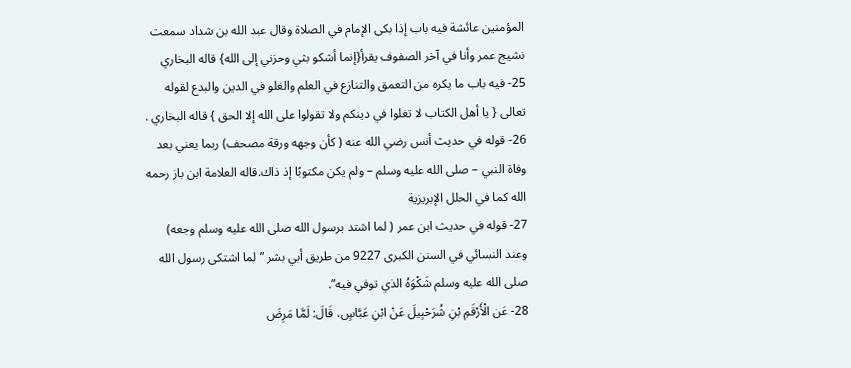المؤمنين عائشة فيه باب إذا بكى الإمام في الصلاة وقال عبد الله بن شداد سمعت نشيج عمر وأنا في آخر الصفوف يقرأ{إنما أشكو بثي وحزني إلى الله} قاله البخاري
25- فيه باب ما يكره من التعمق والتنازع في العلم والغلو في الدين والبدع لقوله تعالى { يا أهل الكتاب لا تغلوا في دينكم ولا تقولوا على الله إلا الحق } قاله البخاري .
26- قوله في حديث أنس رضي الله عنه ( كأن وجهه ورقة مصحف) ربما يعني بعد وفاة النبي – صلى الله عليه وسلم – ولم يكن مكتوبًا إذ ذاك.قاله العلامة ابن باز رحمه الله كما في الحلل الإبريزية
27- قوله في حديث ابن عمر ( لما اشتد برسول الله صلى الله عليه وسلم وجعه) وعند النسائي في السنن الكبرى 9227 من طريق أبي بشر ” لما اشتكى رسول الله صلى الله عليه وسلم شَكْوَهُ الذي توفي فيه”.
28- عَن الْأَرْقَمِ بْنِ شُرَحْبِيلَ عَنْ ابْنِ عَبَّاسٍ، قَالَ: لَمَّا مَرِضَ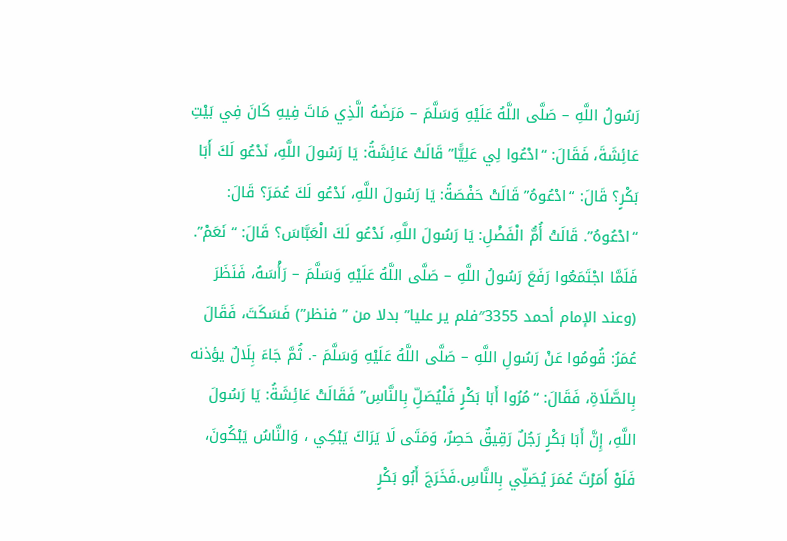رَسُولُ اللَّهِ – صَلَّى اللَّهُ عَلَيْهِ وَسَلَّمَ – مَرَضَهُ الَّذِي مَاتَ فِيهِ كَانَ فِي بَيْتِ عَائِشَةَ، فَقَالَ: “ادْعُوا لِي عَلِيًّا” قَالَتْ عَائِشَةُ: يَا رَسُولَ اللَّهِ، نَدْعُو لَكَ أَبَا بَكْرٍ؟ قَالَ: “ادْعُوهُ” قَالَتْ حَفْصَةُ: يَا رَسُولَ اللَّهِ، نَدْعُو لَكَ عُمَرَ؟ قَالَ: “ادْعُوهُ”. قَالَتْ أُمُّ الْفَضْلِ: يَا رَسُولَ اللَّهِ، نَدْعُو لَكَ الْعَبَّاسَ؟ قَالَ: “نَعَمْ”. فَلَمَّا اجْتَمَعُوا رَفَعَ رَسُولُ اللَّهِ – صَلَّى اللَّهُ عَلَيْهِ وَسَلَّمَ – رَأْسَهُ، فَنَظَرَ (وعند الإمام أحمد 3355″فلم ير عليا” بدلا من ” فنظر”) فَسَكَتَ، فَقَالَ عُمَرُ: قُومُوا عَنْ رَسُولِ اللَّهِ – صَلَّى اللَّهُ عَلَيْهِ وَسَلَّمَ -. ثُمَّ جَاءَ بِلَالٌ يؤذنه بِالصَّلَاةِ، فَقَالَ: “مُرُوا أَبَا بَكْرٍ فَلْيُصَلِّ بِالنَّاسِ” فَقَالَتْ عَائِشَةُ: يَا رَسُولَ اللَّهِ، إِنَّ أَبَا بَكْرٍ رَجُلٌ رَقِيقٌ حَصِرٌ، وَمَتَى لَا يَرَاكَ يَبْكِي ، وَالنَّاسُ يَبْكُونَ، فَلَوْ أَمَرْتَ عُمَرَ يُصَلِّي بِالنَّاسِ.فَخَرَجَ أَبُو بَكْرٍ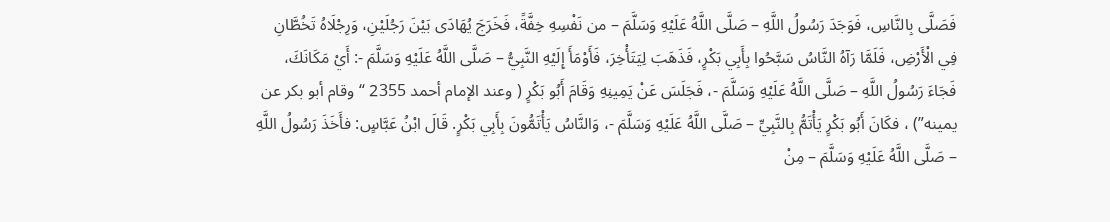فَصَلَّى بِالنَّاسِ، فَوَجَدَ رَسُولُ اللَّهِ – صَلَّى اللَّهُ عَلَيْهِ وَسَلَّمَ – من نَفْسِهِ خِفَّةً، فَخَرَجَ يُهَادَى بَيْنَ رَجُلَيْنِ، وَرِجْلَاهُ تَخُطَّانِ فِي الْأَرْضِ، فَلَمَّا رَآهُ النَّاسُ سَبَّحُوا بِأَبِي بَكْرٍ، فَذَهَبَ لِيَتَأْخِرَ، فَأَوْمَأَ إِلَيْهِ النَّبِيُّ – صَلَّى اللَّهُ عَلَيْهِ وَسَلَّمَ -: أَيْ مَكَانَكَ، فَجَاءَ رَسُولُ اللَّهِ – صَلَّى اللَّهُ عَلَيْهِ وَسَلَّمَ -، فَجَلَسَ عَنْ يَمِينِهِ وَقَامَ أَبُو بَكْرٍ ( وعند الإمام أحمد 2355 “وقام أبو بكر عن يمينه”) ، فكَانَ أَبُو بَكْرٍ يَأْتَمُّ بِالنَّبِيِّ – صَلَّى اللَّهُ عَلَيْهِ وَسَلَّمَ -، وَالنَّاسُ يَأْتَمُّونَ بِأَبِي بَكْرٍ. قَالَ ابْنُ عَبَّاسٍ: فأَخَذَ رَسُولُ اللَّهِ – صَلَّى اللَّهُ عَلَيْهِ وَسَلَّمَ – مِنْ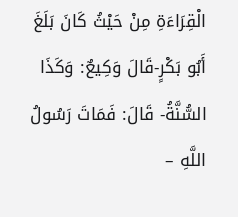الْقِرَاءَةِ مِنْ حَيْثُ كَانَ بَلَغَ أَبُو بَكْرٍ-قَالَ وَكِيعٌ: وَكَذَا السُّنَّةُ- قَالَ: فَمَاتَ رَسُولُ اللَّهِ –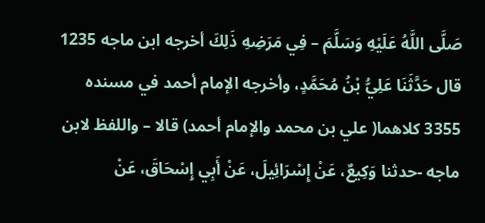صَلَّى اللَّهُ عَلَيْهِ وَسَلَّمَ – فِي مَرَضِهِ ذَلِكَ أخرجه ابن ماجه 1235 قال حَدَّثَنَا عَلِيُّ بْنُ مُحَمَّدٍ، وأخرجه الإمام أحمد في مسنده 3355 كلاهما( علي بن محمد والإمام أحمد) قالا – واللفظ لابن ماجه -حدثنا وَكِيعٌ، عَنْ إِسْرَائِيلَ، عَنْ أَبِي إِسْحَاقَ، عَنْ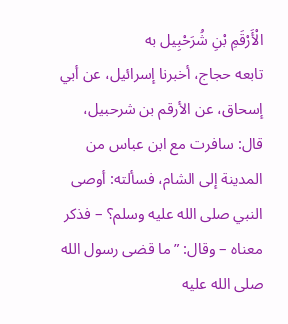الْأَرْقَمِ بْنِ شُرَحْبِيل به
تابعه حجاج، أخبرنا إسرائيل، عن أبي إسحاق، عن الأرقم بن شرحبيل، قال: سافرت مع ابن عباس من المدينة إلى الشام، فسألته: أوصى النبي صلى الله عليه وسلم؟ – فذكر معناه – وقال: ” ما قضى رسول الله صلى الله عليه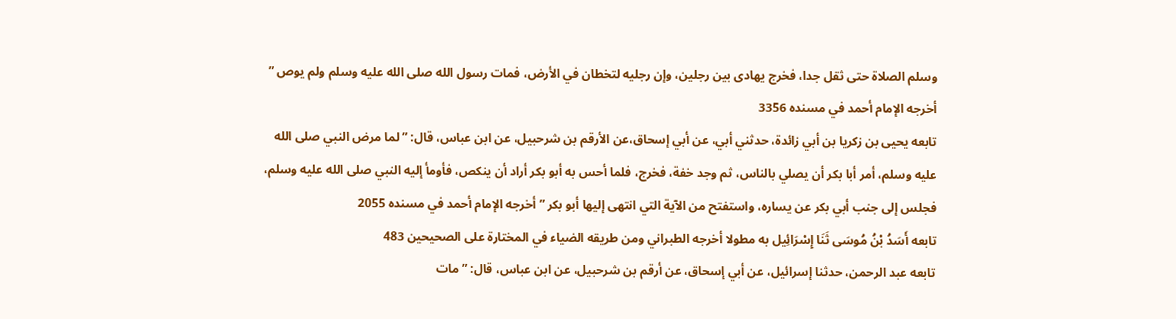وسلم الصلاة حتى ثقل جدا، فخرج يهادى بين رجلين، وإن رجليه لتخطان في الأرض، فمات رسول الله صلى الله عليه وسلم ولم يوص ” أخرجه الإمام أحمد في مسنده 3356
تابعه يحيى بن زكريا بن أبي زائدة، حدثني أبي، عن أبي إسحاق،عن الأرقم بن شرحبيل، عن ابن عباس، قال: ” لما مرض النبي صلى الله عليه وسلم، أمر أبا بكر أن يصلي بالناس، ثم وجد خفة، فخرج، فلما أحس به أبو بكر أراد أن ينكص، فأومأ إليه النبي صلى الله عليه وسلم، فجلس إلى جنب أبي بكر عن يساره، واستفتح من الآية التي انتهى إليها أبو بكر ” أخرجه الإمام أحمد في مسنده 2055
تابعه أَسَدُ بْنُ مُوسَى ثَنَا إِسْرَائِيل به مطولا أخرجه الطبراني ومن طريقه الضياء في المختارة على الصحيحين 483
تابعه عبد الرحمن، حدثنا إسرائيل، عن أبي إسحاق، عن أرقم بن شرحبيل، عن ابن عباس، قال: ” مات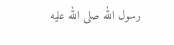رسول الله صلى الله عليه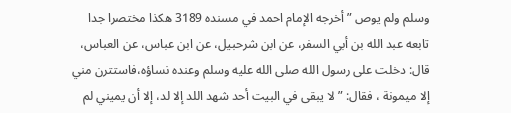وسلم ولم يوص ” أخرجه الإمام احمد في مسنده 3189 هكذا مختصرا جدا
تابعه عبد الله بن أبي السفر، عن ابن شرحبيل، عن ابن عباس، عن العباس، قال: دخلت على رسول الله صلى الله عليه وسلم وعنده نساؤه،فاستترن مني إلا ميمونة ، فقال: ” لا يبقى في البيت أحد شهد اللد إلا لد، إلا أن يميني لم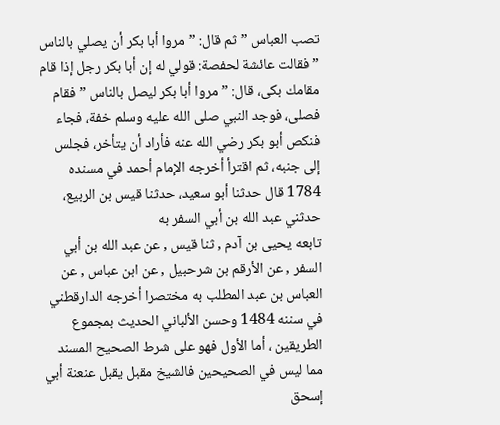تصب العباس ” ثم قال: ” مروا أبا بكر أن يصلي بالناس ” فقالت عائشة لحفصة: قولي له إن أبا بكر رجل إذا قام مقامك بكى، قال: ” مروا أبا بكر ليصل بالناس ” فقام فصلى، فوجد النبي صلى الله عليه وسلم خفة، فجاء فنكص أبو بكر رضي الله عنه فأراد أن يتأخر، فجلس إلى جنبه، ثم اقترأ أخرجه الإمام أحمد في مسنده 1784 قال حدثنا أبو سعيد، حدثنا قيس بن الربيع، حدثني عبد الله بن أبي السفر به
تابعه يحيى بن آدم , ثنا قيس , عن عبد الله بن أبي السفر , عن الأرقم بن شرحبيل , عن ابن عباس , عن العباس بن عبد المطلب به مختصرا أخرجه الدارقطني في سننه 1484 وحسن الألباني الحديث بمجموع الطريقين ، أما الأول فهو على شرط الصحيح المسند مما ليس في الصحيحين فالشيخ مقبل يقبل عنعنة أبي إسحق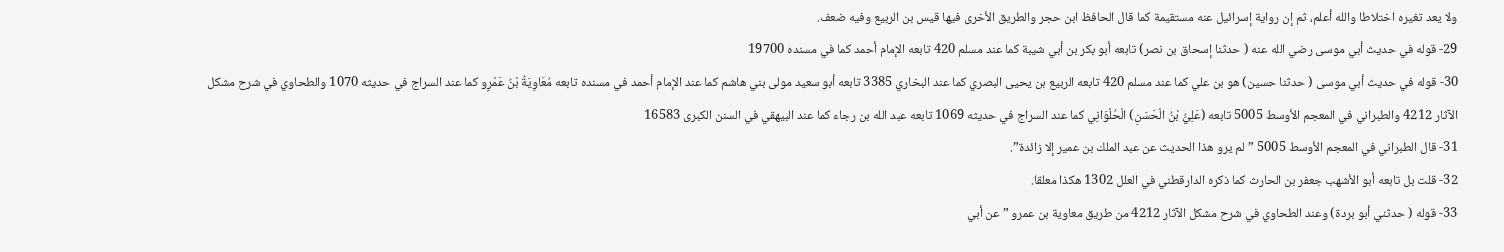ولا يعد تغيره اختلاطا والله أعلم، ثم إن رواية إسرائيل عنه مستقيمة كما قال الحافظ ابن حجر والطريق الأخرى فيها قيس بن الربيع وفيه ضعف.
29- قوله في حديث أبي موسى رضي الله عنه ( حدثنا إسحاق بن نصر) تابعه أبو بكر بن أبي شيبة كما عند مسلم 420 تابعه الإمام أحمد كما في مسنده 19700
30- قوله في حديث أبي موسى ( حدثنا حسين) هو بن علي كما عند مسلم 420 تابعه الربيع بن يحيى البصري كما عند البخاري 3385 تابعه أبو سعيد مولى بني هاشم كما عند الإمام أحمد في مسنده تابعه مُعَاوِيَةُ بْنُ عَمْرٍو كما عند السراج في حديثه 1070 والطحاوي في شرح مشكل الآثار 4212 والطبراني في المعجم الأوسط 5005 تابعه (عَلِيُّ بْنُ الْحَسَنِ) الْحُلْوَانِي كما عند السراج في حديثه 1069 تابعه عبد الله بن رجاء كما عند البيهقي في السنن الكبرى 16583
31- قال الطبراني في المعجم الأوسط 5005 ” لم يرو هذا الحديث عن عبد الملك بن عمير إلا زائدة”.
32- قلت بل تابعه أبو الأشهب جعفر بن الحارث كما ذكره الدارقطني في العلل 1302 هكذا معلقا.
33- قوله ( حدثني أبو بردة) وعند الطحاوي في شرح مشكل الآثار 4212 من طريق معاوية بن عمرو ” عن أبي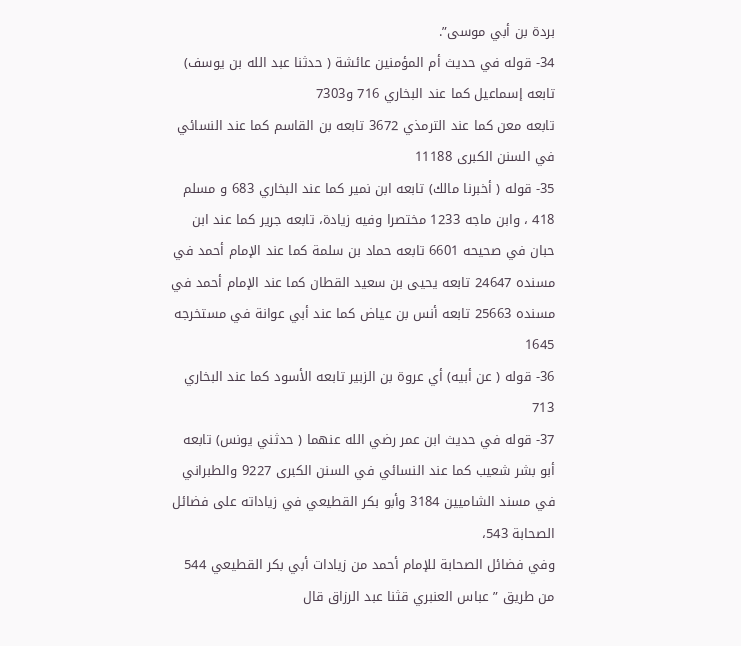بردة بن أبي موسى”.
34- قوله في حديث أم المؤمنين عائشة ( حدثنا عبد الله بن يوسف) تابعه إسماعيل كما عند البخاري 716 و7303
تابعه معن كما عند الترمذي 3672 تابعه بن القاسم كما عند النسائي في السنن الكبرى 11188
35- قوله ( أخبرنا مالك) تابعه ابن نمير كما عند البخاري 683 و مسلم 418 ، وابن ماجه 1233 مختصرا وفيه زيادة، تابعه جرير كما عند ابن حبان في صحيحه 6601 تابعه حماد بن سلمة كما عند الإمام أحمد في مسنده 24647 تابعه يحيى بن سعيد القطان كما عند الإمام أحمد في مسنده 25663 تابعه أنس بن عياض كما عند أبي عوانة في مستخرجه 1645
36- قوله ( عن أبيه) أي عروة بن الزبير تابعه الأسود كما عند البخاري 713
37- قوله في حديث ابن عمر رضي الله عنهما ( حدثني يونس) تابعه أبو بشر شعيب كما عند النسائي في السنن الكبرى 9227 والطبراني في مسند الشاميين 3184 وأبو بكر القطيعي في زياداته على فضائل الصحابة 543،
وفي فضائل الصحابة للإمام أحمد من زيادات أبي بكر القطيعي 544 من طريق ” عباس العنبري قثنا عبد الرزاق قال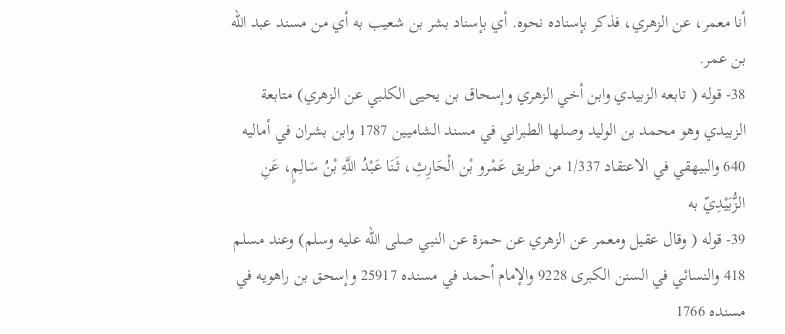أنا معمر، عن الزهري، فذكر بإسناده نحوه. أي بإسناد بشر بن شعيب به أي من مسند عبد الله بن عمر.
38- قوله ( تابعه الزبيدي وابن أخي الزهري وإسحاق بن يحيى الكلبي عن الزهري) متابعة الزبيدي وهو محمد بن الوليد وصلها الطبراني في مسند الشاميين 1787 وابن بشران في أماليه 640 والبيهقي في الاعتقاد 1/337 من طريق عَمْرو بْن الْحَارِثِ، ثَنَا عَبْدُ اللَّهِ بْنُ سَالِمٍ، عَنِ الزُّبَيْدِيّ به
39- قوله ( وقال عقيل ومعمر عن الزهري عن حمزة عن النبي صلى الله عليه وسلم) وعند مسلم 418 والنسائي في السنن الكبرى 9228 والإمام أحمد في مسنده 25917 وإسحق بن راهويه في مسنده 1766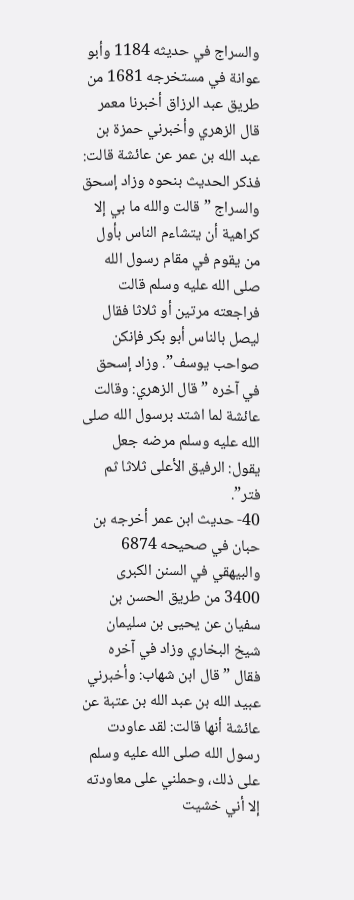والسراج في حديثه 1184 وأبو عوانة في مستخرجه 1681 من طريق عبد الرزاق أخبرنا معمر قال الزهري وأخبرني حمزة بن عبد الله بن عمر عن عائشة قالت: فذكر الحديث بنحوه وزاد إسحق والسراج ” قالت والله ما بي إلا كراهية أن يتشاءم الناس بأول من يقوم في مقام رسول الله صلى الله عليه وسلم قالت فراجعته مرتين أو ثلاثا فقال ليصل بالناس أبو بكر فإنكن صواحب يوسف”. وزاد إسحق في آخره ” قال الزهري: وقالت عائشة لما اشتد برسول الله صلى الله عليه وسلم مرضه جعل يقول: الرفيق الأعلى ثلاثا ثم فتر”.
40- حديث ابن عمر أخرجه بن حبان في صحيحه 6874 والبيهقي في السنن الكبرى 3400 من طريق الحسن بن سفيان عن يحيى بن سليمان شيخ البخاري وزاد في آخره فقال ” قال ابن شهاب: وأخبرني عبيد الله بن عبد الله بن عتبة عن عائشة أنها قالت: لقد عاودت رسول الله صلى الله عليه وسلم على ذلك، وحملني على معاودته إلا أني خشيت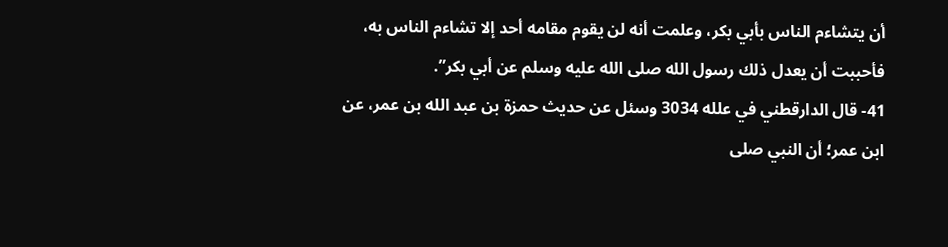أن يتشاءم الناس بأبي بكر، وعلمت أنه لن يقوم مقامه أحد إلا تشاءم الناس به، فأحببت أن يعدل ذلك رسول الله صلى الله عليه وسلم عن أبي بكر”.
41- قال الدارقطني في علله 3034 وسئل عن حديث حمزة بن عبد الله بن عمر، عن ابن عمر؛ أن النبي صلى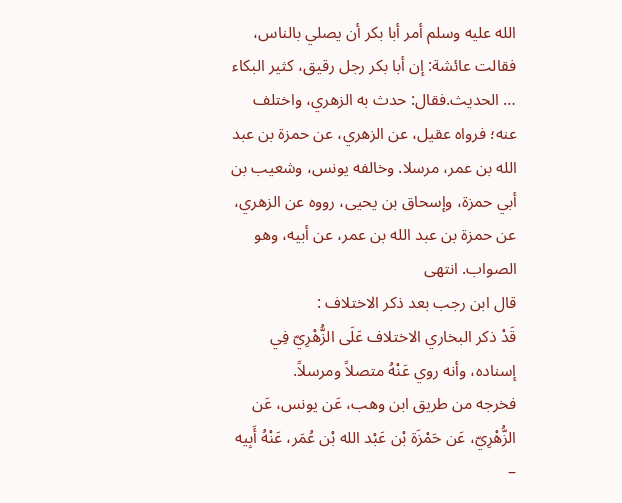الله عليه وسلم أمر أبا بكر أن يصلي بالناس، فقالت عائشة: إن أبا بكر رجل رقيق، كثير البكاء … الحديث.فقال: حدث به الزهري، واختلف عنه؛ فرواه عقيل، عن الزهري، عن حمزة بن عبد الله بن عمر، مرسلا. وخالفه يونس، وشعيب بن أبي حمزة، وإسحاق بن يحيى، رووه عن الزهري، عن حمزة بن عبد الله بن عمر، عن أبيه، وهو الصواب. انتهى
قال ابن رجب بعد ذكر الاختلاف :
قَدْ ذكر البخاري الاختلاف عَلَى الزُّهْرِيّ فِي إسناده، وأنه روي عَنْهُ متصلاً ومرسلاً.
فخرجه من طريق ابن وهب، عَن يونس، عَن الزُّهْرِيّ، عَن حَمْزَة بْن عَبْد الله بْن عُمَر، عَنْهُ أَبِيه –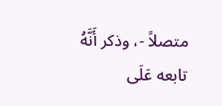متصلاً -، وذكر أَنَّهُ تابعه عَلَى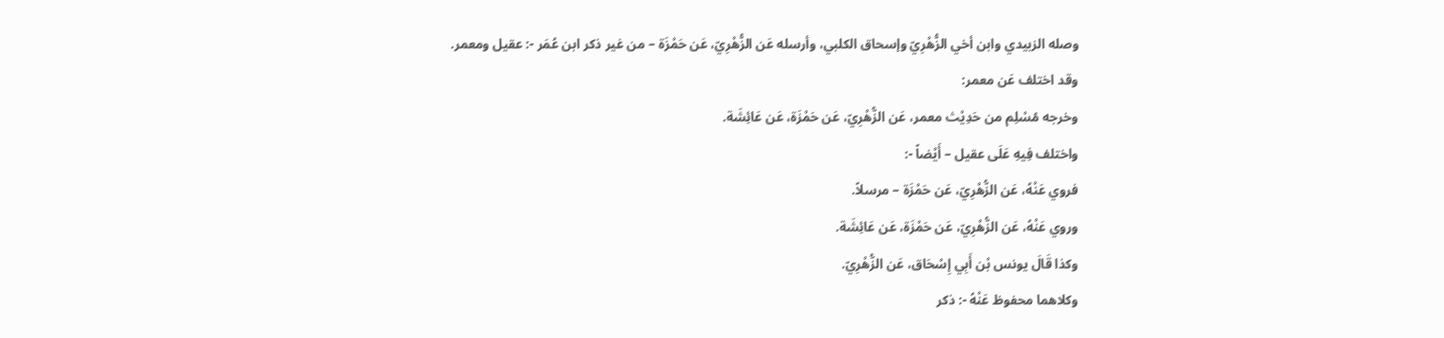وصله الزبيدي وابن أخي الزُّهْرِيّ وإسحاق الكلبي، وأرسله عَن الزُّهْرِيّ، عَن حَمْزَة – من غير ذكر ابن عُمَر -: عقيل ومعمر.
وقد اختلف عَن معمر:
وخرجه مُسْلِم من حَدِيْث معمر، عَن الزُّهْرِيّ، عَن حَمْزَة، عَن عَائِشَة.
واختلف فِيهِ عَلَى عقيل – أَيْضاً -:
فروي عَنْهُ، عَن الزُّهْرِيّ، عَن حَمْزَة – مرسلاً.
وروي عَنْهُ، عَن الزُّهْرِيّ، عَن حَمْزَة، عَن عَائِشَة.
وكذا قَالَ يونس بْن أَبِي إِسْحَاق، عَن الزُّهْرِيّ.
وكلاهما محفوظ عَنْهُ -: ذكر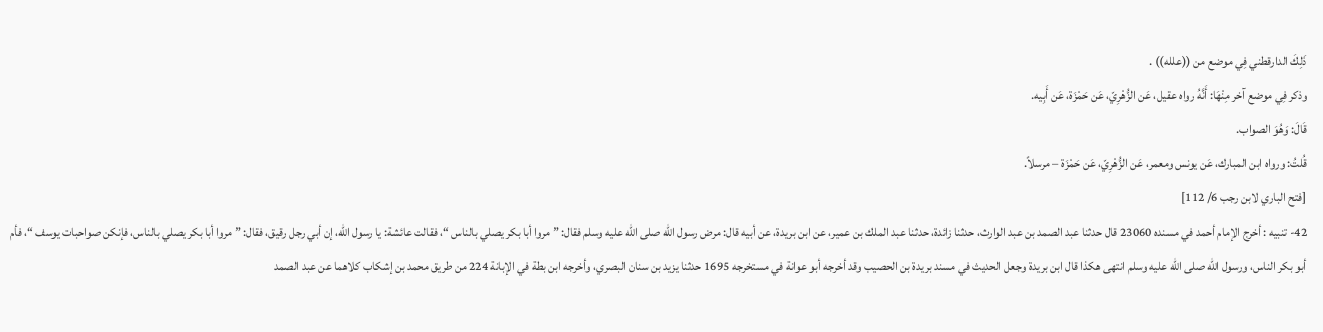ذَلِكَ الدارقطني فِي موضع من ((علله)) .
وذكر فِي موضع آخر مِنْهَا: أَنَّهُ رواه عقيل، عَن الزُّهْرِيّ، عَن حَمْزَة، عَن أَبِيه.
قَالَ: وَهُوَ الصواب.
قُلتُ: ورواه ابن المبارك، عَن يونس ومعمر، عَن الزُّهْرِيّ، عَن حَمْزَة – مرسلاً.
[فتح الباري لابن رجب 6/ 112]
42- تنبيه : أخرج الإمام أحمد في مسنده 23060 قال حدثنا عبد الصمد بن عبد الوارث، حدثنا زائدة، حدثنا عبد الملك بن عمير، عن ابن بريدة، عن أبيه قال: مرض رسول الله صلى الله عليه وسلم فقال: ” مروا أبا بكر يصلي بالناس “، فقالت عائشة: يا رسول الله، إن أبي رجل رقيق، فقال: ” مروا أبا بكر يصلي بالناس، فإنكن صواحبات يوسف “، فأم أبو بكر الناس، ورسول الله صلى الله عليه وسلم انتهى هكذا قال ابن بريدة وجعل الحديث في مسند بريدة بن الحصيب وقد أخرجه أبو عوانة في مستخرجه 1695 حدثنا يزيد بن سنان البصري، وأخرجه ابن بطة في الإبانة 224 من طريق محمد بن إشكاب كلاهما عن عبد الصمد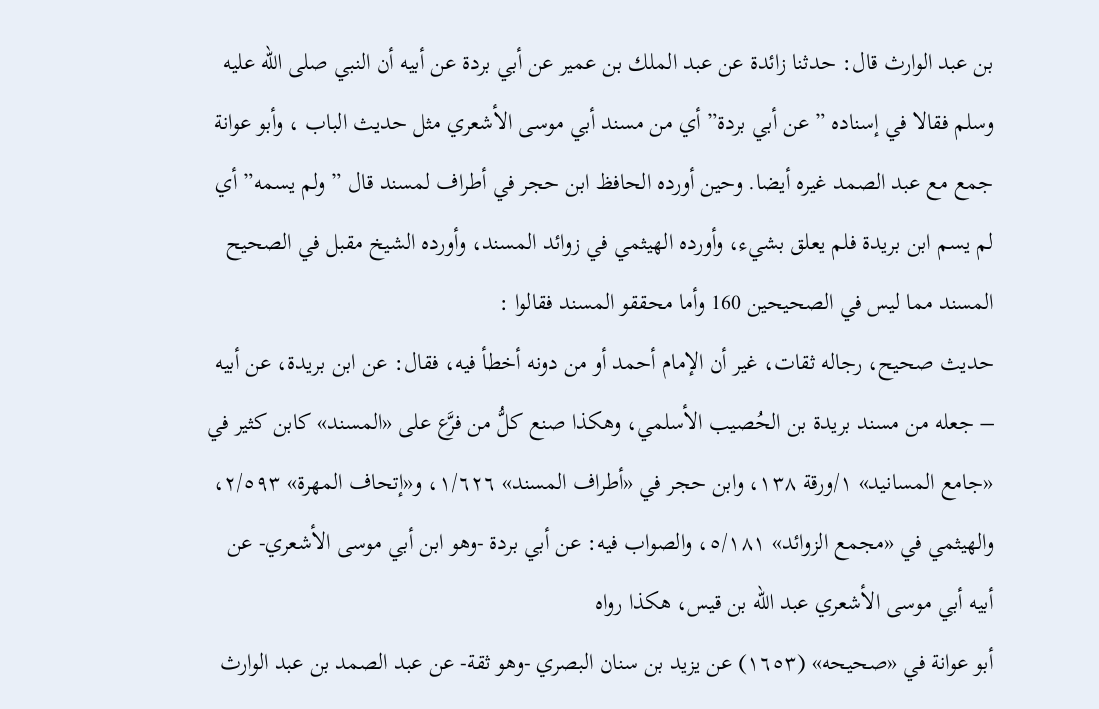بن عبد الوارث قال: حدثنا زائدة عن عبد الملك بن عمير عن أبي بردة عن أبيه أن النبي صلى الله عليه وسلم فقالا في إسناده ” عن أبي بردة” أي من مسند أبي موسى الأشعري مثل حديث الباب ، وأبو عوانة جمع مع عبد الصمد غيره أيضا. وحين أورده الحافظ ابن حجر في أطراف لمسند قال ” ولم يسمه” أي لم يسم ابن بريدة فلم يعلق بشيء، وأورده الهيثمي في زوائد المسند، وأورده الشيخ مقبل في الصحيح المسند مما ليس في الصحيحين 160 وأما محققو المسند فقالوا :
حديث صحيح، رجاله ثقات، غير أن الإمام أحمد أو من دونه أخطأ فيه، فقال: عن ابن بريدة، عن أبيه – جعله من مسند بريدة بن الحُصيب الأسلمي، وهكذا صنع كلُّ من فرَّع على «المسند» كابن كثير في «جامع المسانيد» ١/ورقة ١٣٨، وابن حجر في «أطراف المسند» ١/٦٢٦، و«إتحاف المهرة» ٢/٥٩٣، والهيثمي في «مجمع الزوائد» ٥/١٨١، والصواب فيه: عن أبي بردة -وهو ابن أبي موسى الأشعري- عن أبيه أبي موسى الأشعري عبد الله بن قيس، هكذا رواه
أبو عوانة في «صحيحه» (١٦٥٣) عن يزيد بن سنان البصري -وهو ثقة- عن عبد الصمد بن عبد الوارث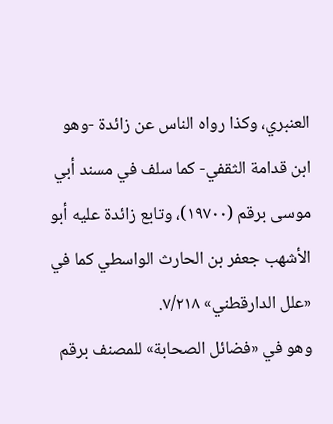العنبري، وكذا رواه الناس عن زائدة -وهو ابن قدامة الثقفي- كما سلف في مسند أبي موسى برقم (١٩٧٠٠)، وتابع زائدة عليه أبو الأشهب جعفر بن الحارث الواسطي كما في «علل الدارقطني» ٧/٢١٨.
وهو في «فضائل الصحابة» للمصنف برقم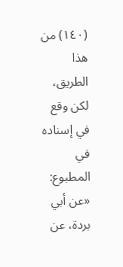(١٤٠) من هذا الطريق، لكن وقع في إسناده في المطبوع: «عن أبي بردة، عن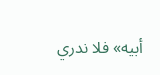أبيه» فلا ندري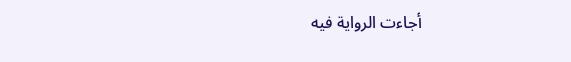أجاءت الرواية فيه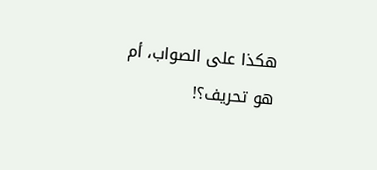هكذا على الصواب، أم هو تحريف؟!